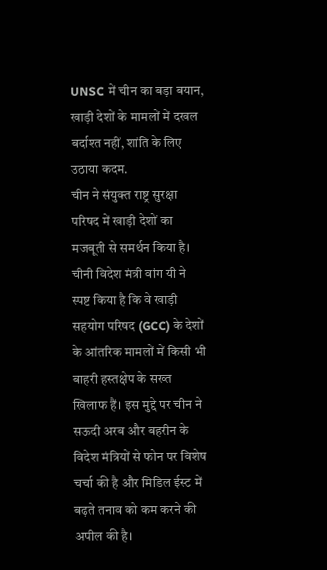UNSC में चीन का बड़ा बयान, खाड़ी देशों के मामलों में दखल बर्दाश्त नहीं, शांति के लिए उठाया कदम.
चीन ने संयुक्त राष्ट्र सुरक्षा परिषद में खाड़ी देशों का मजबूती से समर्थन किया है। चीनी विदेश मंत्री वांग यी ने स्पष्ट किया है कि वे खाड़ी सहयोग परिषद (GCC) के देशों के आंतरिक मामलों में किसी भी बाहरी हस्तक्षेप के सख्त खिलाफ हैं। इस मुद्दे पर चीन ने सऊदी अरब और बहरीन के विदेश मंत्रियों से फोन पर विशेष चर्चा की है और मिडिल ईस्ट में बढ़ते तनाव को कम करने की अपील की है।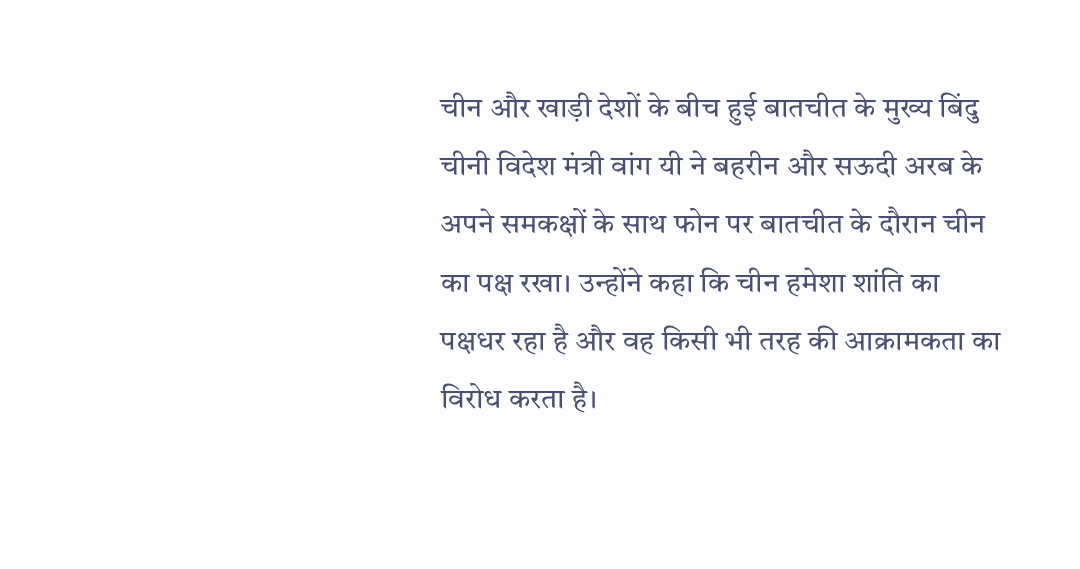चीन और खाड़ी देशों के बीच हुई बातचीत के मुख्य बिंदु
चीनी विदेश मंत्री वांग यी ने बहरीन और सऊदी अरब के अपने समकक्षों के साथ फोन पर बातचीत के दौरान चीन का पक्ष रखा। उन्होंने कहा कि चीन हमेशा शांति का पक्षधर रहा है और वह किसी भी तरह की आक्रामकता का विरोध करता है।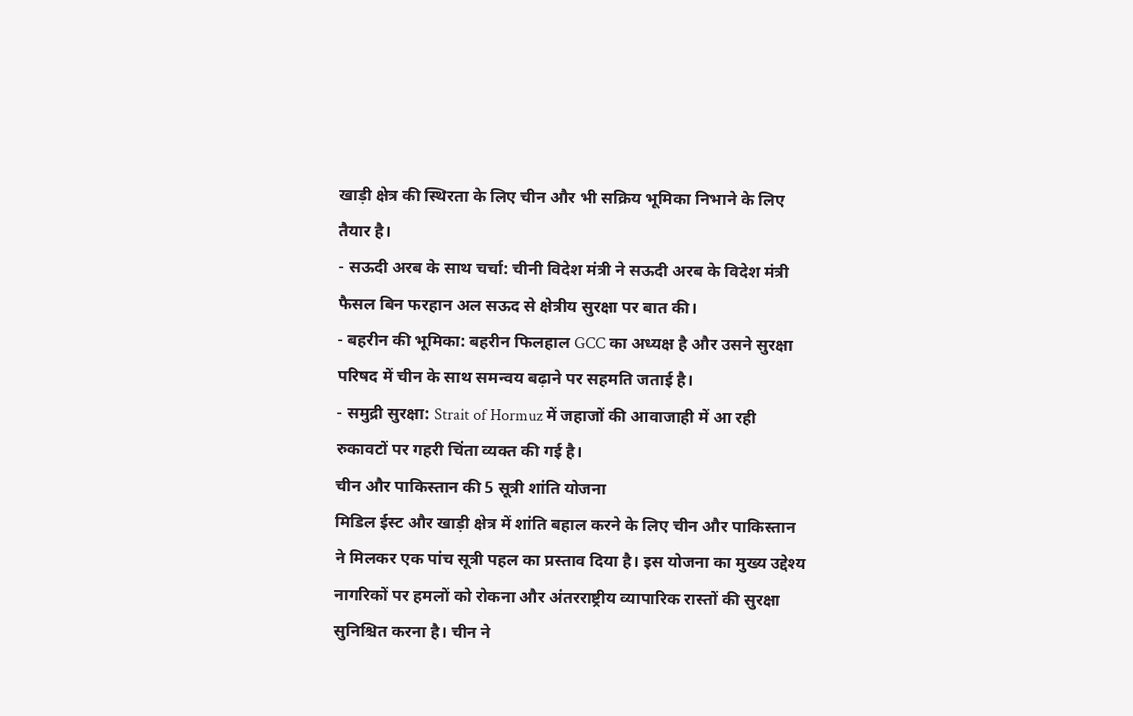खाड़ी क्षेत्र की स्थिरता के लिए चीन और भी सक्रिय भूमिका निभाने के लिए तैयार है।
- सऊदी अरब के साथ चर्चा: चीनी विदेश मंत्री ने सऊदी अरब के विदेश मंत्री फैसल बिन फरहान अल सऊद से क्षेत्रीय सुरक्षा पर बात की।
- बहरीन की भूमिका: बहरीन फिलहाल GCC का अध्यक्ष है और उसने सुरक्षा परिषद में चीन के साथ समन्वय बढ़ाने पर सहमति जताई है।
- समुद्री सुरक्षा: Strait of Hormuz में जहाजों की आवाजाही में आ रही रुकावटों पर गहरी चिंता व्यक्त की गई है।
चीन और पाकिस्तान की 5 सूत्री शांति योजना
मिडिल ईस्ट और खाड़ी क्षेत्र में शांति बहाल करने के लिए चीन और पाकिस्तान ने मिलकर एक पांच सूत्री पहल का प्रस्ताव दिया है। इस योजना का मुख्य उद्देश्य नागरिकों पर हमलों को रोकना और अंतरराष्ट्रीय व्यापारिक रास्तों की सुरक्षा सुनिश्चित करना है। चीन ने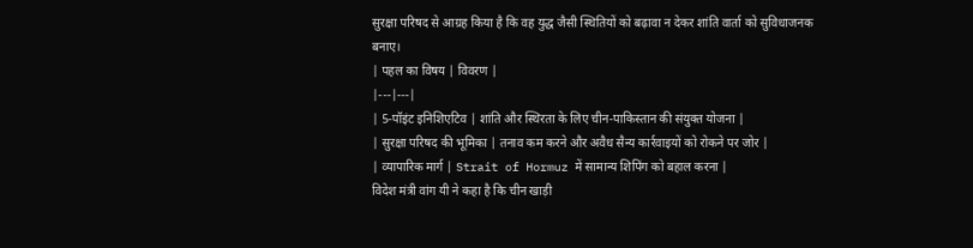सुरक्षा परिषद से आग्रह किया है कि वह युद्ध जैसी स्थितियों को बढ़ावा न देकर शांति वार्ता को सुविधाजनक बनाए।
| पहल का विषय | विवरण |
|---|---|
| 5-पॉइंट इनिशिएटिव | शांति और स्थिरता के लिए चीन-पाकिस्तान की संयुक्त योजना |
| सुरक्षा परिषद की भूमिका | तनाव कम करने और अवैध सैन्य कार्रवाइयों को रोकने पर जोर |
| व्यापारिक मार्ग | Strait of Hormuz में सामान्य शिपिंग को बहाल करना |
विदेश मंत्री वांग यी ने कहा है कि चीन खाड़ी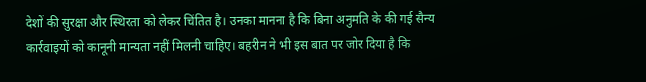देशों की सुरक्षा और स्थिरता को लेकर चिंतित है। उनका मानना है कि बिना अनुमति के की गई सैन्य कार्रवाइयों को कानूनी मान्यता नहीं मिलनी चाहिए। बहरीन ने भी इस बात पर जोर दिया है कि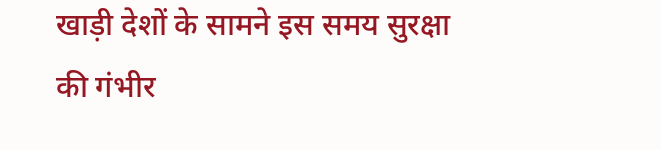खाड़ी देशों के सामने इस समय सुरक्षा की गंभीर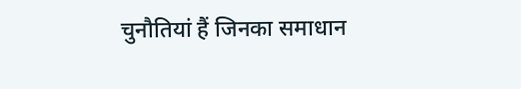चुनौतियां हैं जिनका समाधान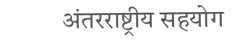अंतरराष्ट्रीय सहयोग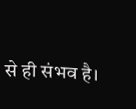से ही संभव है।